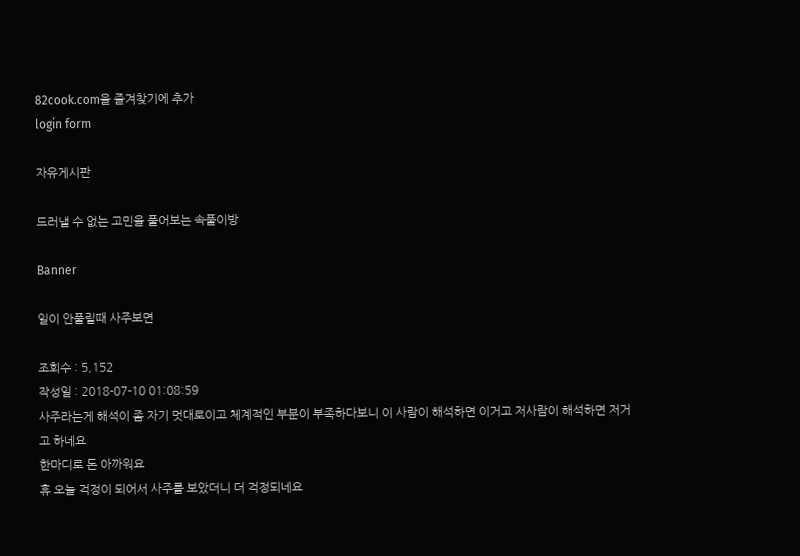82cook.com을 즐겨찾기에 추가
login form

자유게시판

드러낼 수 없는 고민을 풀어보는 속풀이방

Banner

일이 안풀릴때 사주보면

조회수 : 5,152
작성일 : 2018-07-10 01:08:59
사주라는게 해석이 좀 자기 멋대로이고 체계적인 부분이 부족하다보니 이 사람이 해석하면 이거고 저사람이 해석하면 저거고 하네요
한마디로 돈 아까워요
휴 오늘 걱정이 되어서 사주를 보았더니 더 걱정되네요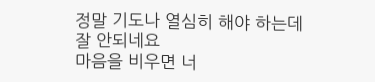정말 기도나 열심히 해야 하는데 잘 안되네요
마음을 비우면 너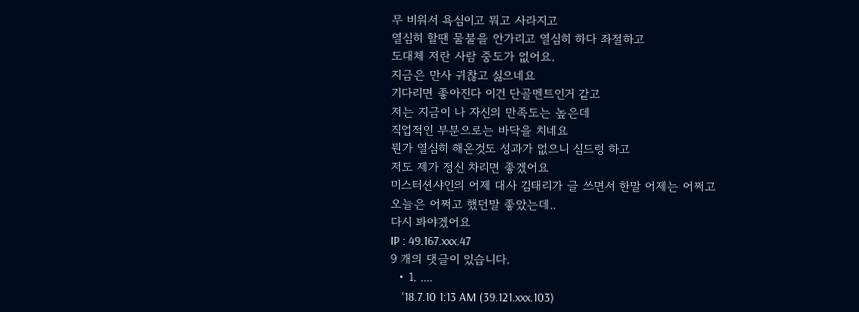무 비워서 욕심이고 뭐고 사라지고
열심히 할땐 물불을 안가리고 열심히 하다 좌절하고
도대체 저란 사람 중도가 없어요.
지금은 만사 귀찮고 싫으네요
기다리면 좋아진다 이건 단골멘트인거 같고
저는 지금이 나 자신의 만족도는 높은데
직업적인 부분으로는 바닥을 치네요
뭔가 열심히 해온것도 성과가 없으니 심드렁 하고
저도 제가 정신 차리면 좋겠어요
미스터션샤인의 어제 대사 김태리가 글 쓰면서 한말 어제는 어쩌고
오늘은 어쩌고 했던말 좋았는데..
다시 봐야겠어요
IP : 49.167.xxx.47
9 개의 댓글이 있습니다.
  • 1. ....
    '18.7.10 1:13 AM (39.121.xxx.103)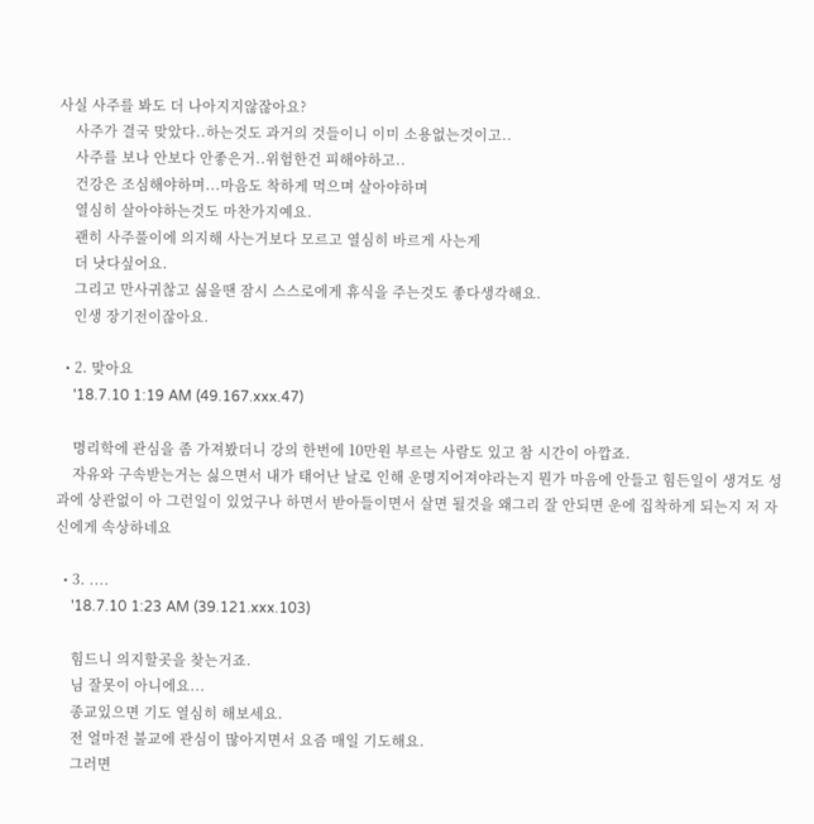사실 사주를 봐도 더 나아지지않잖아요?
    사주가 결국 맞았다..하는것도 과거의 것들이니 이미 소용없는것이고..
    사주를 보나 안보다 안좋은거..위험한건 피해야하고..
    건강은 조심해야하며...마음도 착하게 먹으며 살아야하며
    열심히 살아야하는것도 마찬가지예요.
    괜히 사주풀이에 의지해 사는거보다 모르고 열심히 바르게 사는게
    더 낫다싶어요.
    그리고 만사귀찮고 싫을땐 잠시 스스로에게 휴식을 주는것도 좋다생각해요.
    인생 장기전이잖아요.

  • 2. 맞아요
    '18.7.10 1:19 AM (49.167.xxx.47)

    명리학에 관심을 좀 가져봤더니 강의 한번에 10만원 부르는 사람도 있고 참 시간이 아깝죠.
    자유와 구속받는거는 싫으면서 내가 태어난 날로 인해 운명지어져야라는지 뭔가 마음에 안들고 힘든일이 생겨도 성과에 상관없이 아 그런일이 있었구나 하면서 받아들이면서 살면 될것을 왜그리 잘 안되면 운에 집착하게 되는지 저 자신에게 속상하네요

  • 3. ....
    '18.7.10 1:23 AM (39.121.xxx.103)

    힘드니 의지할곳을 찾는거죠.
    님 잘못이 아니에요...
    종교있으면 기도 열심히 해보세요.
    전 얼마전 불교에 관심이 많아지면서 요즘 매일 기도해요.
    그러면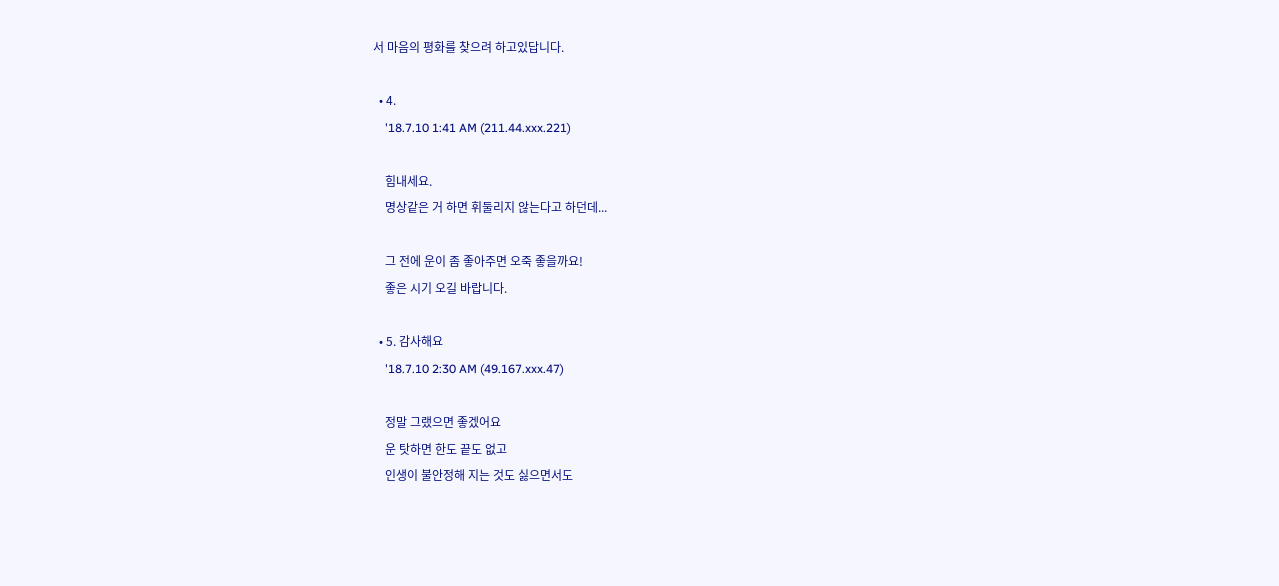서 마음의 평화를 찾으려 하고있답니다.

  • 4.
    '18.7.10 1:41 AM (211.44.xxx.221)

    힘내세요.
    명상같은 거 하면 휘둘리지 않는다고 하던데...

    그 전에 운이 좀 좋아주면 오죽 좋을까요!
    좋은 시기 오길 바랍니다.

  • 5. 감사해요
    '18.7.10 2:30 AM (49.167.xxx.47)

    정말 그랬으면 좋겠어요
    운 탓하면 한도 끝도 없고
    인생이 불안정해 지는 것도 싫으면서도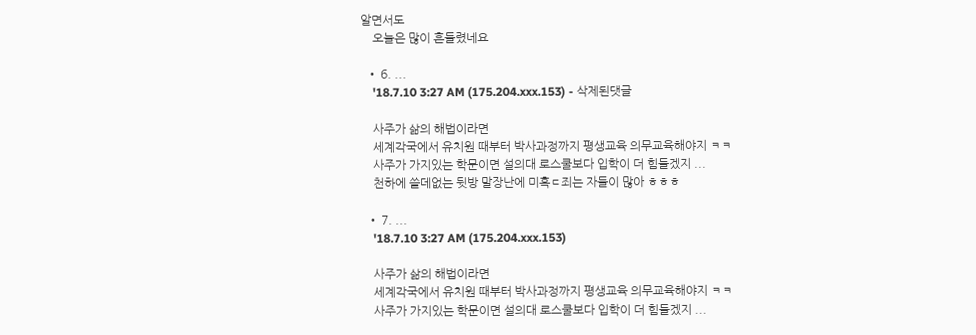알면서도
    오늘은 많이 흔들렸네요

  • 6. ...
    '18.7.10 3:27 AM (175.204.xxx.153) - 삭제된댓글

    사주가 삶의 해법이라면
    세계각국에서 유치원 때부터 박사과정까지 평생교육 의무교육해야지 ㅋㅋ
    사주가 가지있는 학문이면 설의대 로스쿨보다 입학이 더 힘들겠지 ...
    천하에 쓸데없는 뒷방 말장난에 미혹ㄷ죄는 자들이 많아 ㅎㅎㅎ

  • 7. ...
    '18.7.10 3:27 AM (175.204.xxx.153)

    사주가 삶의 해법이라면
    세계각국에서 유치원 때부터 박사과정까지 평생교육 의무교육해야지 ㅋㅋ
    사주가 가지있는 학문이면 설의대 로스쿨보다 입학이 더 힘들겠지 ...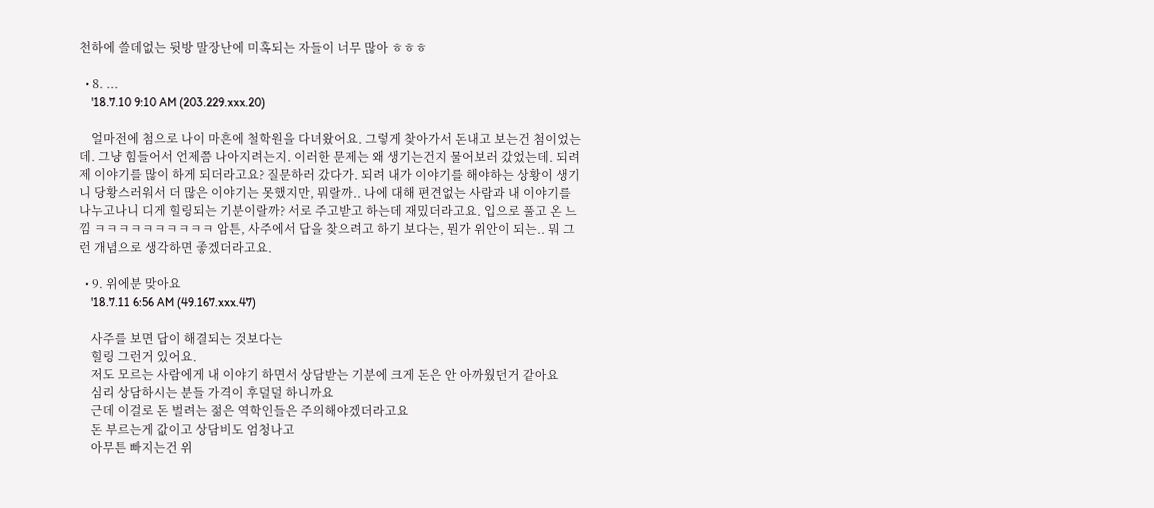천하에 쓸데없는 뒷방 말장난에 미혹되는 자들이 너무 많아 ㅎㅎㅎ

  • 8. ...
    '18.7.10 9:10 AM (203.229.xxx.20)

    얼마전에 첨으로 나이 마흔에 철학원을 다녀왔어요. 그렇게 찾아가서 돈내고 보는건 첨이었는데. 그냥 힘들어서 언제쯤 나아지려는지. 이러한 문제는 왜 생기는건지 물어보러 갔었는데. 되려 제 이야기를 많이 하게 되더라고요? 질문하러 갔다가. 되려 내가 이야기를 해야하는 상황이 생기니 당황스러워서 더 많은 이야기는 못했지만, 뭐랄까.. 나에 대해 편견없는 사람과 내 이야기를 나누고나니 디게 힐링되는 기분이랄까? 서로 주고받고 하는데 재밌더라고요. 입으로 풀고 온 느낌 ㅋㅋㅋㅋㅋㅋㅋㅋㅋㅋ 암튼, 사주에서 답을 찾으려고 하기 보다는, 뭔가 위안이 되는.. 뭐 그런 개념으로 생각하면 좋겠더라고요.

  • 9. 위에분 맞아요
    '18.7.11 6:56 AM (49.167.xxx.47)

    사주를 보면 답이 해결되는 것보다는
    힐링 그런거 있어요.
    저도 모르는 사람에게 내 이야기 하면서 상담받는 기분에 크게 돈은 안 아까웠던거 같아요
    심리 상담하시는 분들 가격이 후덜덜 하니까요
    근데 이걸로 돈 벌려는 젊은 역학인들은 주의해야겠더라고요
    돈 부르는게 값이고 상담비도 엄청나고
    아무튼 빠지는건 위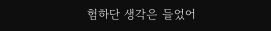험하단 생각은 들었어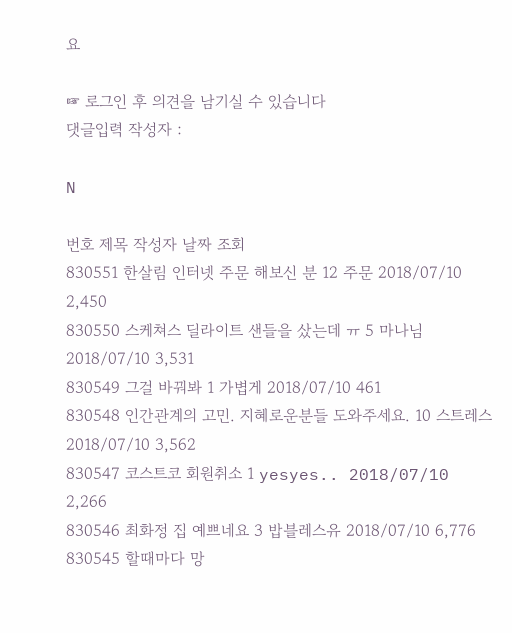요

☞ 로그인 후 의견을 남기실 수 있습니다
댓글입력 작성자 :

N

번호 제목 작성자 날짜 조회
830551 한살림 인터넷 주문 해보신 분 12 주문 2018/07/10 2,450
830550 스케쳐스 딜라이트 샌들을 샀는데 ㅠ 5 마나님 2018/07/10 3,531
830549 그걸 바꿔봐 1 가볍게 2018/07/10 461
830548 인간관계의 고민. 지혜로운분들 도와주세요. 10 스트레스 2018/07/10 3,562
830547 코스트코 회원취소 1 yesyes.. 2018/07/10 2,266
830546 최화정 집 예쁘네요 3 밥블레스유 2018/07/10 6,776
830545 할때마다 망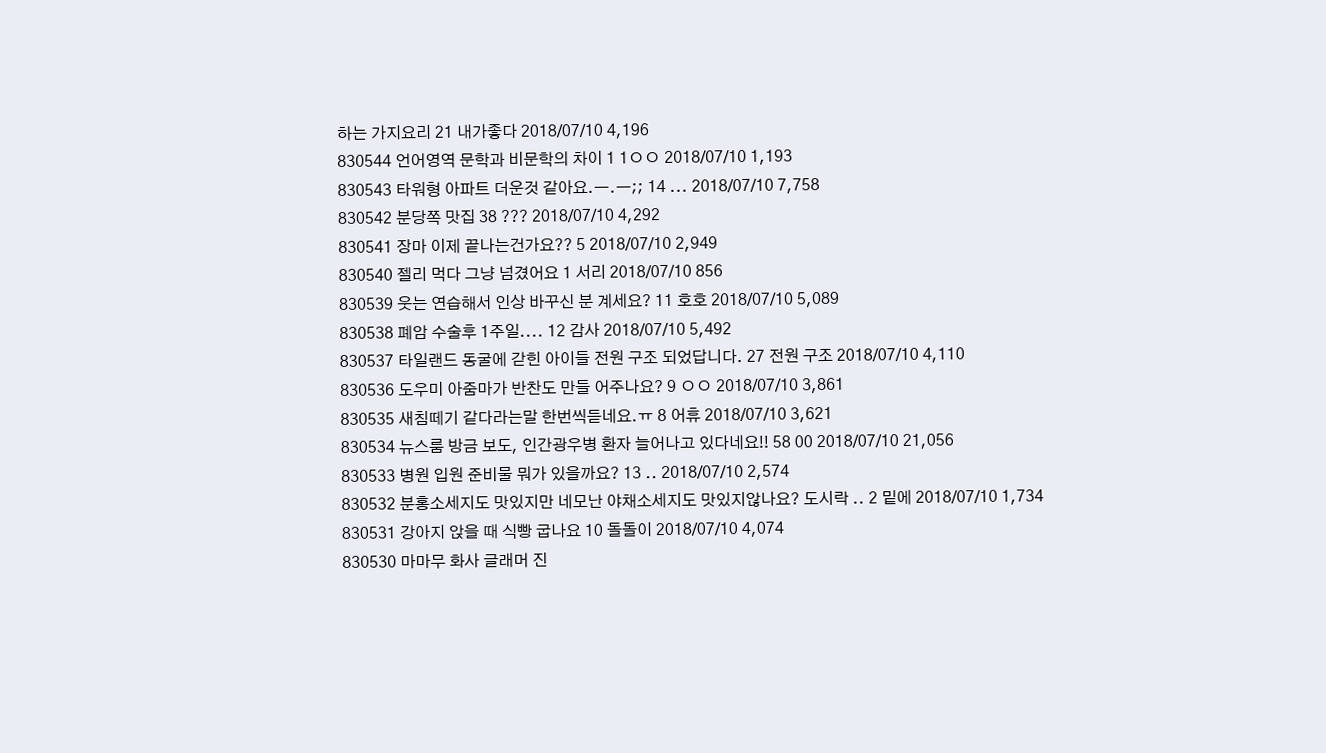하는 가지요리 21 내가좋다 2018/07/10 4,196
830544 언어영역 문학과 비문학의 차이 1 1ㅇㅇ 2018/07/10 1,193
830543 타워형 아파트 더운것 같아요.ㅡ.ㅡ;; 14 ... 2018/07/10 7,758
830542 분당쪽 맛집 38 ??? 2018/07/10 4,292
830541 장마 이제 끝나는건가요?? 5 2018/07/10 2,949
830540 젤리 먹다 그냥 넘겼어요 1 서리 2018/07/10 856
830539 웃는 연습해서 인상 바꾸신 분 계세요? 11 호호 2018/07/10 5,089
830538 폐암 수술후 1주일.... 12 감사 2018/07/10 5,492
830537 타일랜드 동굴에 갇힌 아이들 전원 구조 되었답니다. 27 전원 구조 2018/07/10 4,110
830536 도우미 아줌마가 반찬도 만들 어주나요? 9 ㅇㅇ 2018/07/10 3,861
830535 새침떼기 같다라는말 한번씩듣네요.ㅠ 8 어휴 2018/07/10 3,621
830534 뉴스룸 방금 보도, 인간광우병 환자 늘어나고 있다네요!! 58 00 2018/07/10 21,056
830533 병원 입원 준비물 뭐가 있을까요? 13 .. 2018/07/10 2,574
830532 분홍소세지도 맛있지만 네모난 야채소세지도 맛있지않나요? 도시락 .. 2 밑에 2018/07/10 1,734
830531 강아지 앉을 때 식빵 굽나요 10 돌돌이 2018/07/10 4,074
830530 마마무 화사 글래머 진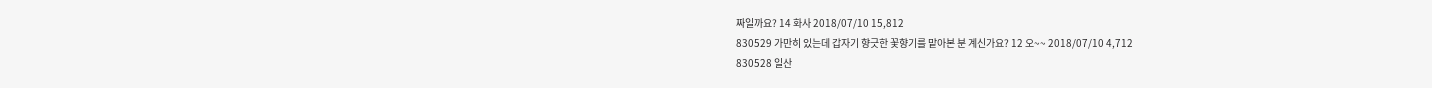짜일까요? 14 화사 2018/07/10 15,812
830529 가만히 있는데 갑자기 향긋한 꽃향기를 맡아본 분 계신가요? 12 오~~ 2018/07/10 4,712
830528 일산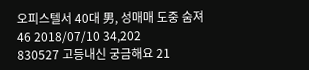오피스텔서 40대 男, 성매매 도중 숨져 46 2018/07/10 34,202
830527 고등내신 궁금해요 21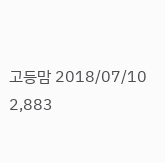고등맘 2018/07/10 2,883